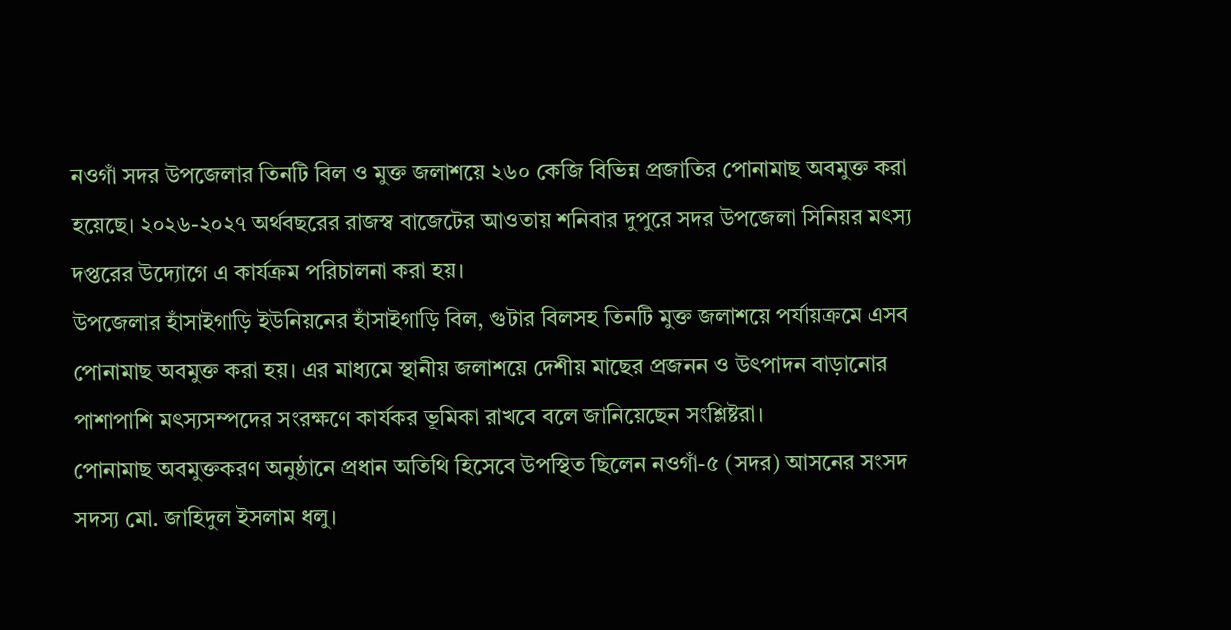নওগাঁ সদর উপজেলার তিনটি বিল ও মুক্ত জলাশয়ে ২৬০ কেজি বিভিন্ন প্রজাতির পোনামাছ অবমুক্ত করা হয়েছে। ২০২৬-২০২৭ অর্থবছরের রাজস্ব বাজেটের আওতায় শনিবার দুপুরে সদর উপজেলা সিনিয়র মৎস্য দপ্তরের উদ্যোগে এ কার্যক্রম পরিচালনা করা হয়।
উপজেলার হাঁসাইগাড়ি ইউনিয়নের হাঁসাইগাড়ি বিল, গুটার বিলসহ তিনটি মুক্ত জলাশয়ে পর্যায়ক্রমে এসব পোনামাছ অবমুক্ত করা হয়। এর মাধ্যমে স্থানীয় জলাশয়ে দেশীয় মাছের প্রজনন ও উৎপাদন বাড়ানোর পাশাপাশি মৎস্যসম্পদের সংরক্ষণে কার্যকর ভূমিকা রাখবে বলে জানিয়েছেন সংশ্লিষ্টরা।
পোনামাছ অবমুক্তকরণ অনুষ্ঠানে প্রধান অতিথি হিসেবে উপস্থিত ছিলেন নওগাঁ-৫ (সদর) আসনের সংসদ সদস্য মো. জাহিদুল ইসলাম ধলু।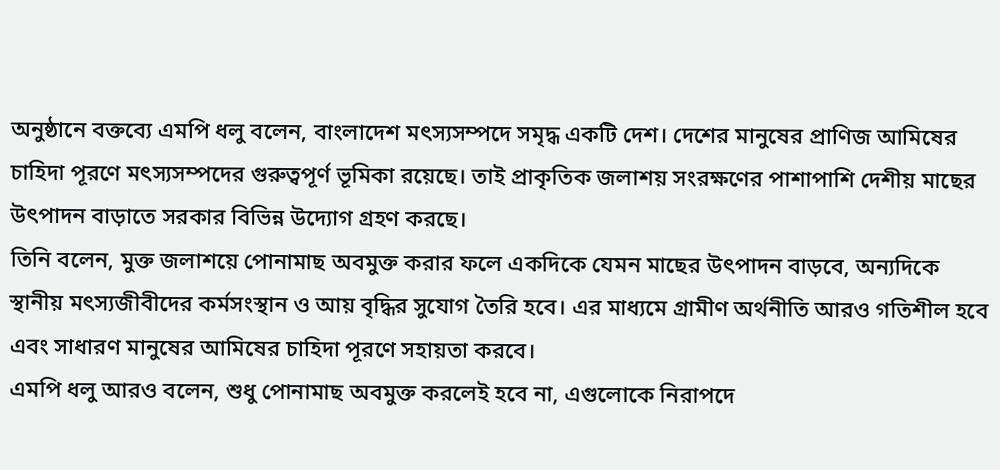অনুষ্ঠানে বক্তব্যে এমপি ধলু বলেন, বাংলাদেশ মৎস্যসম্পদে সমৃদ্ধ একটি দেশ। দেশের মানুষের প্রাণিজ আমিষের চাহিদা পূরণে মৎস্যসম্পদের গুরুত্বপূর্ণ ভূমিকা রয়েছে। তাই প্রাকৃতিক জলাশয় সংরক্ষণের পাশাপাশি দেশীয় মাছের উৎপাদন বাড়াতে সরকার বিভিন্ন উদ্যোগ গ্রহণ করছে।
তিনি বলেন, মুক্ত জলাশয়ে পোনামাছ অবমুক্ত করার ফলে একদিকে যেমন মাছের উৎপাদন বাড়বে, অন্যদিকে স্থানীয় মৎস্যজীবীদের কর্মসংস্থান ও আয় বৃদ্ধির সুযোগ তৈরি হবে। এর মাধ্যমে গ্রামীণ অর্থনীতি আরও গতিশীল হবে এবং সাধারণ মানুষের আমিষের চাহিদা পূরণে সহায়তা করবে।
এমপি ধলু আরও বলেন, শুধু পোনামাছ অবমুক্ত করলেই হবে না, এগুলোকে নিরাপদে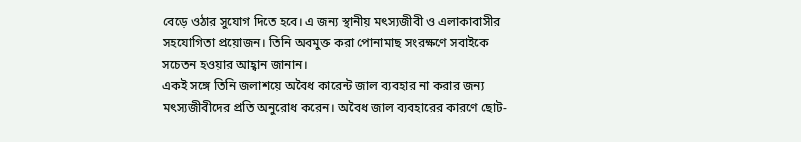বেড়ে ওঠার সুযোগ দিতে হবে। এ জন্য স্থানীয় মৎস্যজীবী ও এলাকাবাসীর সহযোগিতা প্রয়োজন। তিনি অবমুক্ত করা পোনামাছ সংরক্ষণে সবাইকে সচেতন হওয়ার আহ্বান জানান।
একই সঙ্গে তিনি জলাশয়ে অবৈধ কারেন্ট জাল ব্যবহার না করার জন্য মৎস্যজীবীদের প্রতি অনুরোধ করেন। অবৈধ জাল ব্যবহারের কারণে ছোট-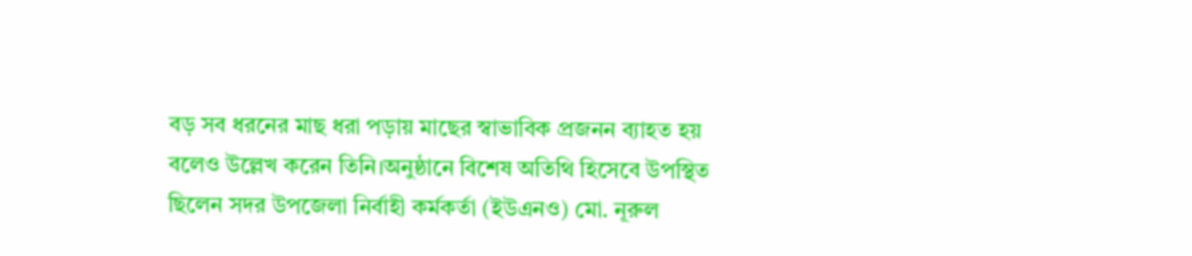বড় সব ধরনের মাছ ধরা পড়ায় মাছের স্বাভাবিক প্রজনন ব্যাহত হয় বলেও উল্লেখ করেন তিনি।অনুষ্ঠানে বিশেষ অতিথি হিসেবে উপস্থিত ছিলেন সদর উপজেলা নির্বাহী কর্মকর্তা (ইউএনও) মো. নূরুল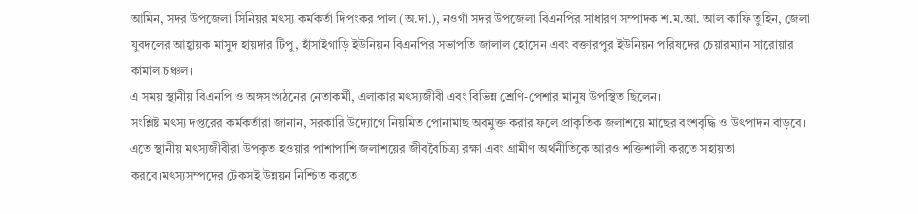আমিন, সদর উপজেলা সিনিয়র মৎস্য কর্মকর্তা দিপংকর পাল (অ.দা.), নওগাঁ সদর উপজেলা বিএনপির সাধারণ সম্পাদক শ.ম.আ. আল কাফি তুহিন, জেলা যুবদলের আহ্বায়ক মাসুদ হায়দার টিপু, হাঁসাইগাড়ি ইউনিয়ন বিএনপির সভাপতি জালাল হোসেন এবং বক্তারপুর ইউনিয়ন পরিষদের চেয়ারম্যান সারোয়ার কামাল চঞ্চল।
এ সময় স্থানীয় বিএনপি ও অঙ্গসংগঠনের নেতাকর্মী, এলাকার মৎস্যজীবী এবং বিভিন্ন শ্রেণি-পেশার মানুষ উপস্থিত ছিলেন।
সংশ্লিষ্ট মৎস্য দপ্তরের কর্মকর্তারা জানান, সরকারি উদ্যোগে নিয়মিত পোনামাছ অবমুক্ত করার ফলে প্রাকৃতিক জলাশয়ে মাছের বংশবৃদ্ধি ও উৎপাদন বাড়বে। এতে স্থানীয় মৎস্যজীবীরা উপকৃত হওয়ার পাশাপাশি জলাশয়ের জীববৈচিত্র্য রক্ষা এবং গ্রামীণ অর্থনীতিকে আরও শক্তিশালী করতে সহায়তা করবে।মৎস্যসম্পদের টেকসই উন্নয়ন নিশ্চিত করতে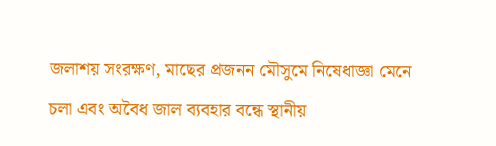জলাশয় সংরক্ষণ, মাছের প্রজনন মৌসুমে নিষেধাজ্ঞা মেনে চলা এবং অবৈধ জাল ব্যবহার বন্ধে স্থানীয়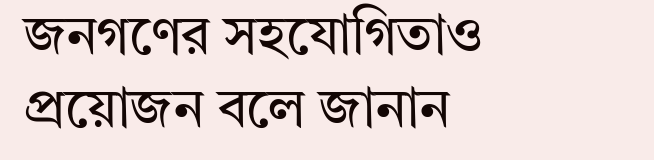জনগণের সহযোগিতাও প্রয়োজন বলে জানান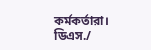কর্মকর্তারা।
ডিএস./